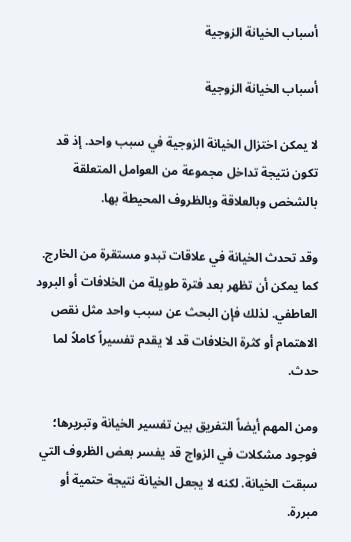أسباب الخيانة الزوجية

أسباب الخيانة الزوجية

لا يمكن اختزال الخيانة الزوجية في سبب واحد. إذ قد تكون نتيجة تداخل مجموعة من العوامل المتعلقة بالشخص وبالعلاقة وبالظروف المحيطة بها.

وقد تحدث الخيانة في علاقات تبدو مستقرة من الخارج. كما يمكن أن تظهر بعد فترة طويلة من الخلافات أو البرود العاطفي. لذلك فإن البحث عن سبب واحد مثل نقص الاهتمام أو كثرة الخلافات قد لا يقدم تفسيراً كاملاً لما حدث.

ومن المهم أيضاً التفريق بين تفسير الخيانة وتبريرها؛ فوجود مشكلات في الزواج قد يفسر بعض الظروف التي سبقت الخيانة. لكنه لا يجعل الخيانة نتيجة حتمية أو مبررة.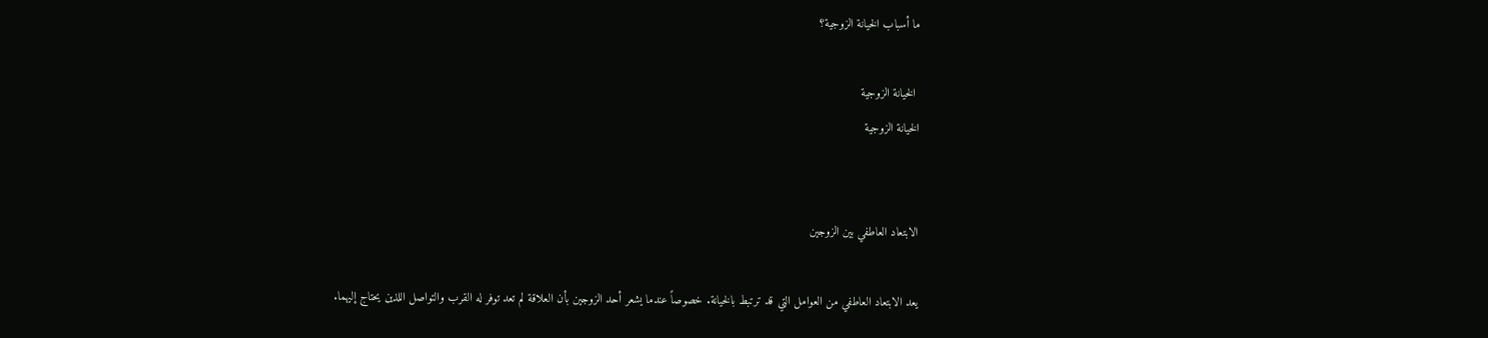ما أسباب الخيانة الزوجية؟

 الخيانة الزوجية
الخيانة الزوجية


الابتعاد العاطفي بين الزوجين

يعد الابتعاد العاطفي من العوامل التي قد ترتبط بالخيانة. خصوصاً عندما يشعر أحد الزوجين بأن العلاقة لم تعد توفر له القرب والتواصل اللذين يحتاج إليهما.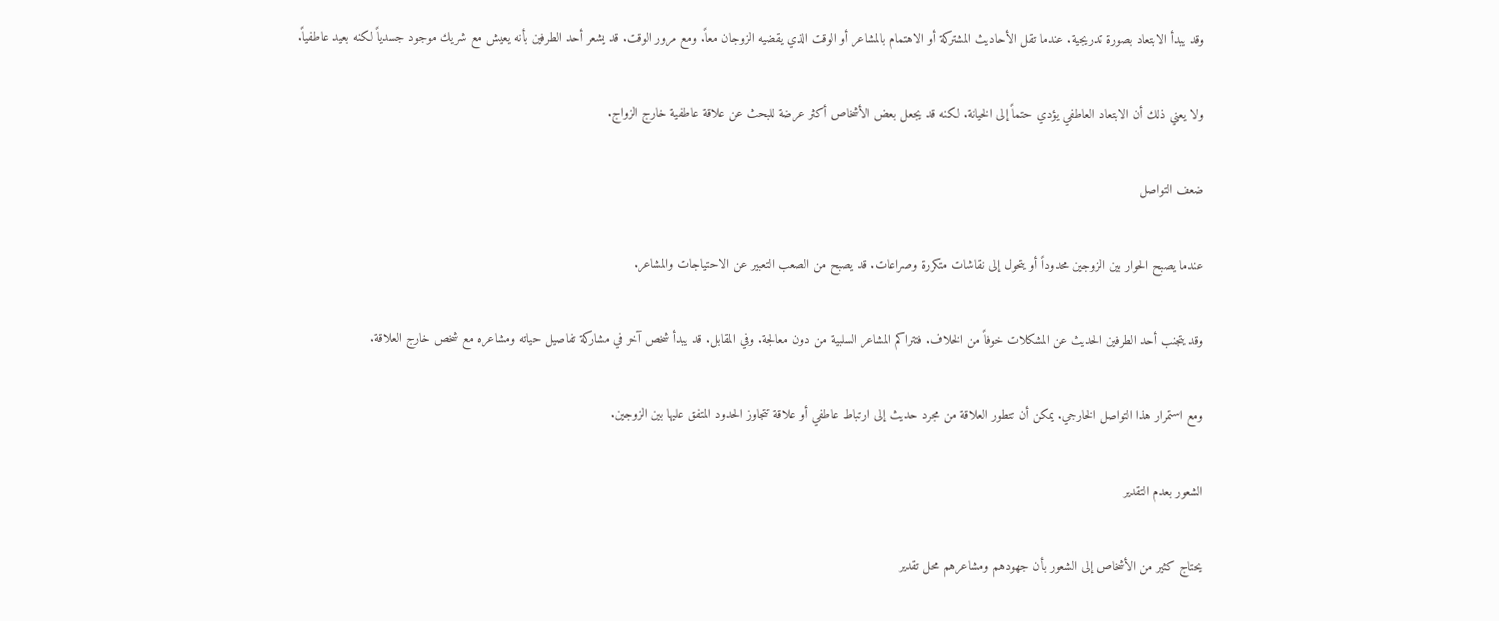وقد يبدأ الابتعاد بصورة تدريجية. عندما تقل الأحاديث المشتركة أو الاهتمام بالمشاعر أو الوقت الذي يقضيه الزوجان معاً. ومع مرور الوقت. قد يشعر أحد الطرفين بأنه يعيش مع شريك موجود جسدياً لكنه بعيد عاطفياً.

ولا يعني ذلك أن الابتعاد العاطفي يؤدي حتماً إلى الخيانة. لكنه قد يجعل بعض الأشخاص أكثر عرضة للبحث عن علاقة عاطفية خارج الزواج.

ضعف التواصل

عندما يصبح الحوار بين الزوجين محدوداً أو يتحول إلى نقاشات متكررة وصراعات. قد يصبح من الصعب التعبير عن الاحتياجات والمشاعر.

وقد يتجنب أحد الطرفين الحديث عن المشكلات خوفاً من الخلاف. فتتراكم المشاعر السلبية من دون معالجة. وفي المقابل. قد يبدأ شخص آخر في مشاركة تفاصيل حياته ومشاعره مع شخص خارج العلاقة.

ومع استمرار هذا التواصل الخارجي. يمكن أن تتطور العلاقة من مجرد حديث إلى ارتباط عاطفي أو علاقة تتجاوز الحدود المتفق عليها بين الزوجين.

الشعور بعدم التقدير

يحتاج كثير من الأشخاص إلى الشعور بأن جهودهم ومشاعرهم محل تقدير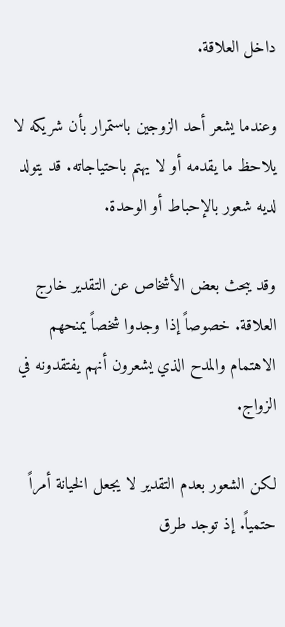داخل العلاقة.

وعندما يشعر أحد الزوجين باستمرار بأن شريكه لا يلاحظ ما يقدمه أو لا يهتم باحتياجاته. قد يتولد لديه شعور بالإحباط أو الوحدة.

وقد يبحث بعض الأشخاص عن التقدير خارج العلاقة. خصوصاً إذا وجدوا شخصاً يمنحهم الاهتمام والمدح الذي يشعرون أنهم يفتقدونه في الزواج.

لكن الشعور بعدم التقدير لا يجعل الخيانة أمراً حتمياً. إذ توجد طرق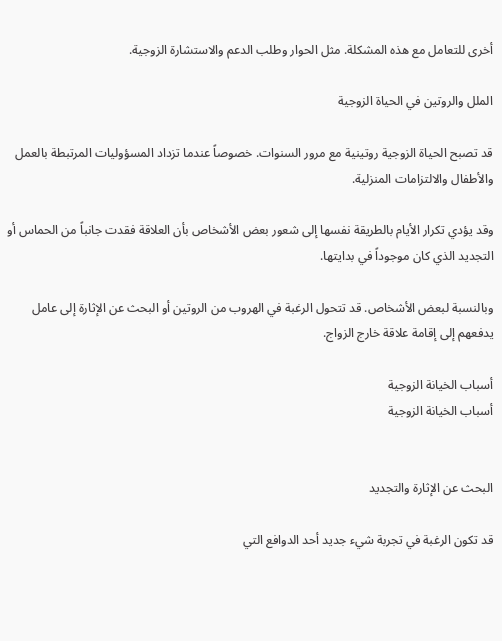أخرى للتعامل مع هذه المشكلة. مثل الحوار وطلب الدعم والاستشارة الزوجية.

الملل والروتين في الحياة الزوجية

قد تصبح الحياة الزوجية روتينية مع مرور السنوات. خصوصاً عندما تزداد المسؤوليات المرتبطة بالعمل والأطفال والالتزامات المنزلية.

وقد يؤدي تكرار الأيام بالطريقة نفسها إلى شعور بعض الأشخاص بأن العلاقة فقدت جانباً من الحماس أو التجديد الذي كان موجوداً في بدايتها.

وبالنسبة لبعض الأشخاص. قد تتحول الرغبة في الهروب من الروتين أو البحث عن الإثارة إلى عامل يدفعهم إلى إقامة علاقة خارج الزواج.

أسباب الخيانة الزوجية
أسباب الخيانة الزوجية


البحث عن الإثارة والتجديد

قد تكون الرغبة في تجربة شيء جديد أحد الدوافع التي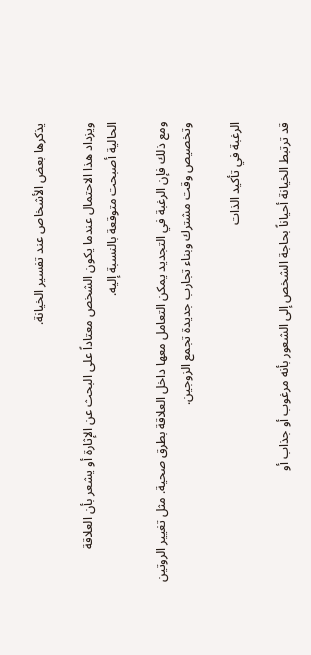يذكرها بعض الأشخاص عند تفسير الخيانة.

ويزداد هذا الاحتمال عندما يكون الشخص معتاداً على البحث عن الإثارة أو يشعر بأن العلاقة الحالية أصبحت متوقعة بالنسبة إليه.

ومع ذلك فإن الرغبة في التجديد يمكن التعامل معها داخل العلاقة بطرق صحية. مثل تغيير الروتين وتخصيص وقت مشترك وبناء تجارب جديدة تجمع الزوجين.

الرغبة في تأكيد الذات

قد ترتبط الخيانة أحياناً بحاجة الشخص إلى الشعور بأنه مرغوب أو جذاب أو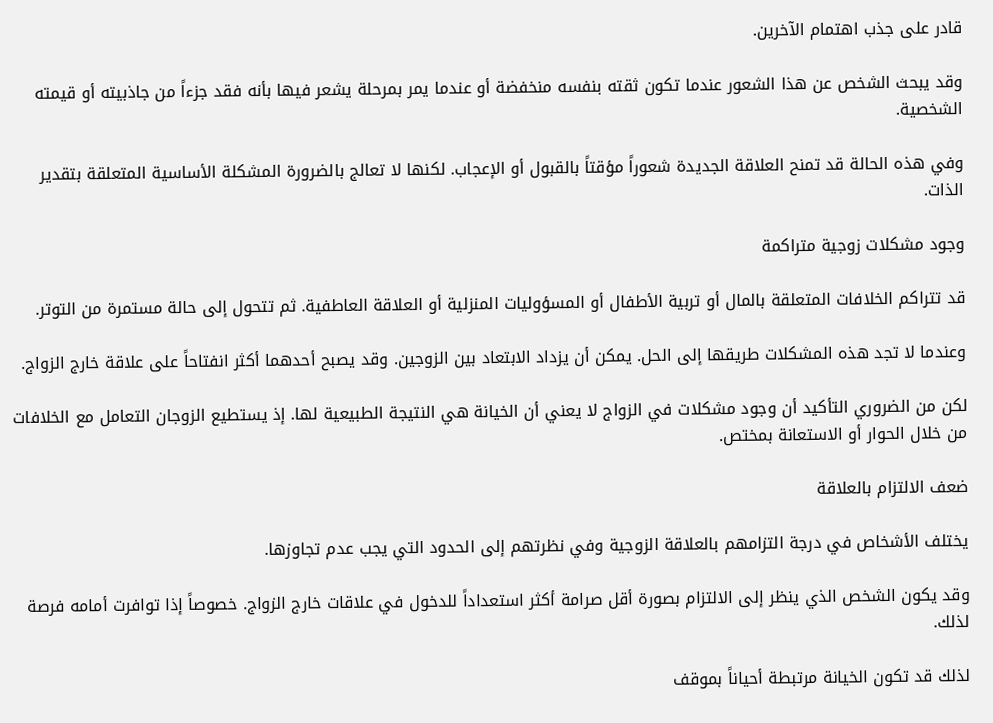قادر على جذب اهتمام الآخرين.

وقد يبحث الشخص عن هذا الشعور عندما تكون ثقته بنفسه منخفضة أو عندما يمر بمرحلة يشعر فيها بأنه فقد جزءاً من جاذبيته أو قيمته الشخصية.

وفي هذه الحالة قد تمنح العلاقة الجديدة شعوراً مؤقتاً بالقبول أو الإعجاب. لكنها لا تعالج بالضرورة المشكلة الأساسية المتعلقة بتقدير الذات.

وجود مشكلات زوجية متراكمة

قد تتراكم الخلافات المتعلقة بالمال أو تربية الأطفال أو المسؤوليات المنزلية أو العلاقة العاطفية. ثم تتحول إلى حالة مستمرة من التوتر.

وعندما لا تجد هذه المشكلات طريقها إلى الحل. يمكن أن يزداد الابتعاد بين الزوجين. وقد يصبح أحدهما أكثر انفتاحاً على علاقة خارج الزواج.

لكن من الضروري التأكيد أن وجود مشكلات في الزواج لا يعني أن الخيانة هي النتيجة الطبيعية لها. إذ يستطيع الزوجان التعامل مع الخلافات من خلال الحوار أو الاستعانة بمختص.

ضعف الالتزام بالعلاقة

يختلف الأشخاص في درجة التزامهم بالعلاقة الزوجية وفي نظرتهم إلى الحدود التي يجب عدم تجاوزها.

وقد يكون الشخص الذي ينظر إلى الالتزام بصورة أقل صرامة أكثر استعداداً للدخول في علاقات خارج الزواج. خصوصاً إذا توافرت أمامه فرصة لذلك.

لذلك قد تكون الخيانة مرتبطة أحياناً بموقف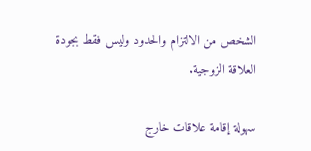الشخص من الالتزام والحدود وليس فقط بجودة العلاقة الزوجية.

سهولة إقامة علاقات خارج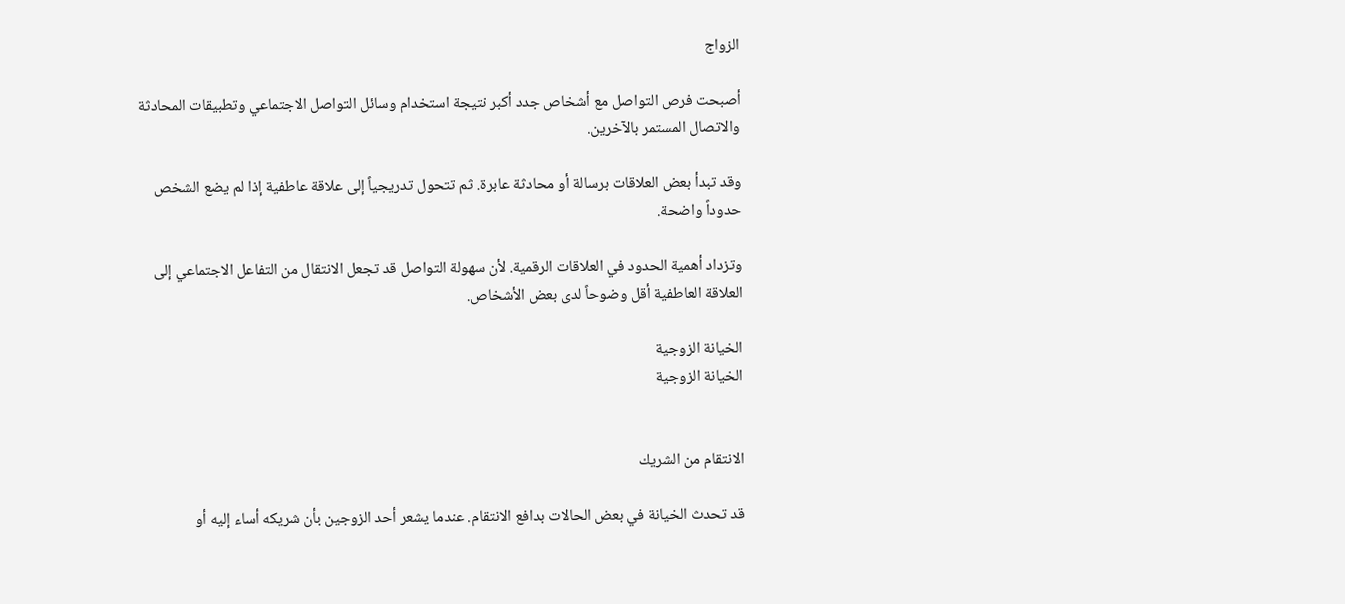الزواج

أصبحت فرص التواصل مع أشخاص جدد أكبر نتيجة استخدام وسائل التواصل الاجتماعي وتطبيقات المحادثة والاتصال المستمر بالآخرين.

وقد تبدأ بعض العلاقات برسالة أو محادثة عابرة. ثم تتحول تدريجياً إلى علاقة عاطفية إذا لم يضع الشخص حدوداً واضحة.

وتزداد أهمية الحدود في العلاقات الرقمية. لأن سهولة التواصل قد تجعل الانتقال من التفاعل الاجتماعي إلى العلاقة العاطفية أقل وضوحاً لدى بعض الأشخاص.

الخيانة الزوجية
الخيانة الزوجية


الانتقام من الشريك

قد تحدث الخيانة في بعض الحالات بدافع الانتقام. عندما يشعر أحد الزوجين بأن شريكه أساء إليه أو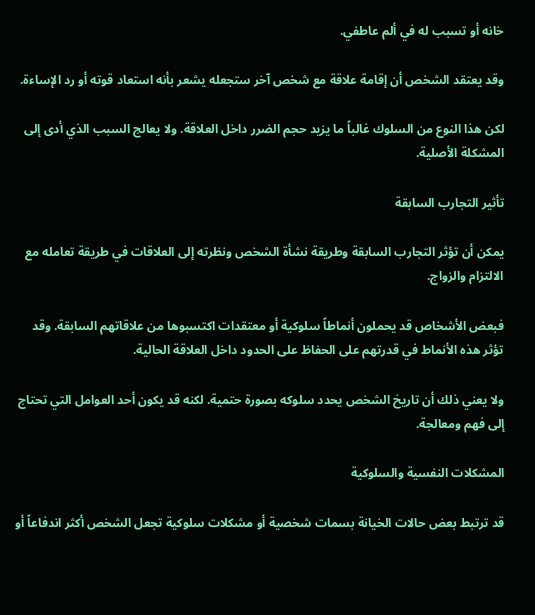خانه أو تسبب له في ألم عاطفي.

وقد يعتقد الشخص أن إقامة علاقة مع شخص آخر ستجعله يشعر بأنه استعاد قوته أو رد الإساءة.

لكن هذا النوع من السلوك غالباً ما يزيد حجم الضرر داخل العلاقة. ولا يعالج السبب الذي أدى إلى المشكلة الأصلية.

تأثير التجارب السابقة

يمكن أن تؤثر التجارب السابقة وطريقة نشأة الشخص ونظرته إلى العلاقات في طريقة تعامله مع الالتزام والزواج.

فبعض الأشخاص قد يحملون أنماطاً سلوكية أو معتقدات اكتسبوها من علاقاتهم السابقة. وقد تؤثر هذه الأنماط في قدرتهم على الحفاظ على الحدود داخل العلاقة الحالية.

ولا يعني ذلك أن تاريخ الشخص يحدد سلوكه بصورة حتمية. لكنه قد يكون أحد العوامل التي تحتاج إلى فهم ومعالجة.

المشكلات النفسية والسلوكية

قد ترتبط بعض حالات الخيانة بسمات شخصية أو مشكلات سلوكية تجعل الشخص أكثر اندفاعاً أو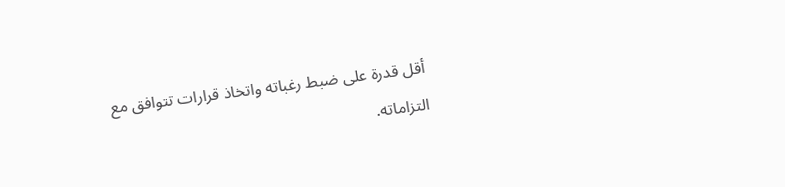أقل قدرة على ضبط رغباته واتخاذ قرارات تتوافق مع التزاماته.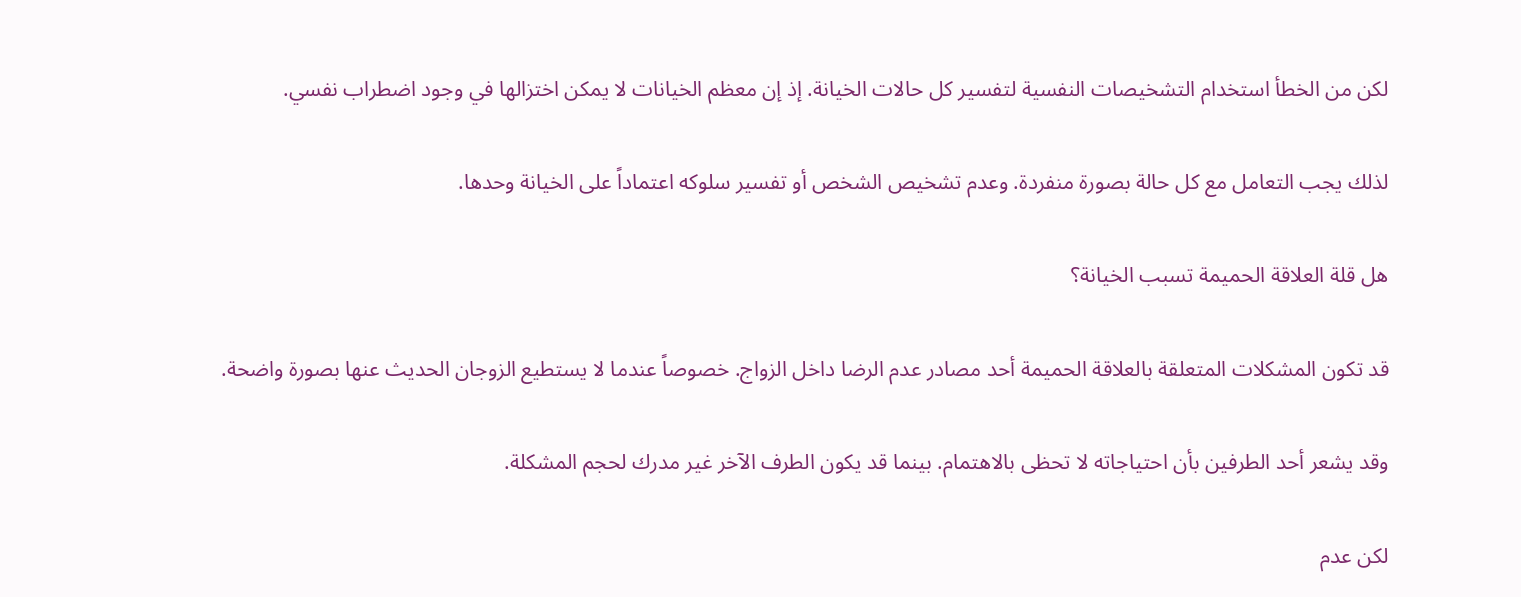لكن من الخطأ استخدام التشخيصات النفسية لتفسير كل حالات الخيانة. إذ إن معظم الخيانات لا يمكن اختزالها في وجود اضطراب نفسي.

لذلك يجب التعامل مع كل حالة بصورة منفردة. وعدم تشخيص الشخص أو تفسير سلوكه اعتماداً على الخيانة وحدها.

هل قلة العلاقة الحميمة تسبب الخيانة؟

قد تكون المشكلات المتعلقة بالعلاقة الحميمة أحد مصادر عدم الرضا داخل الزواج. خصوصاً عندما لا يستطيع الزوجان الحديث عنها بصورة واضحة.

وقد يشعر أحد الطرفين بأن احتياجاته لا تحظى بالاهتمام. بينما قد يكون الطرف الآخر غير مدرك لحجم المشكلة.

لكن عدم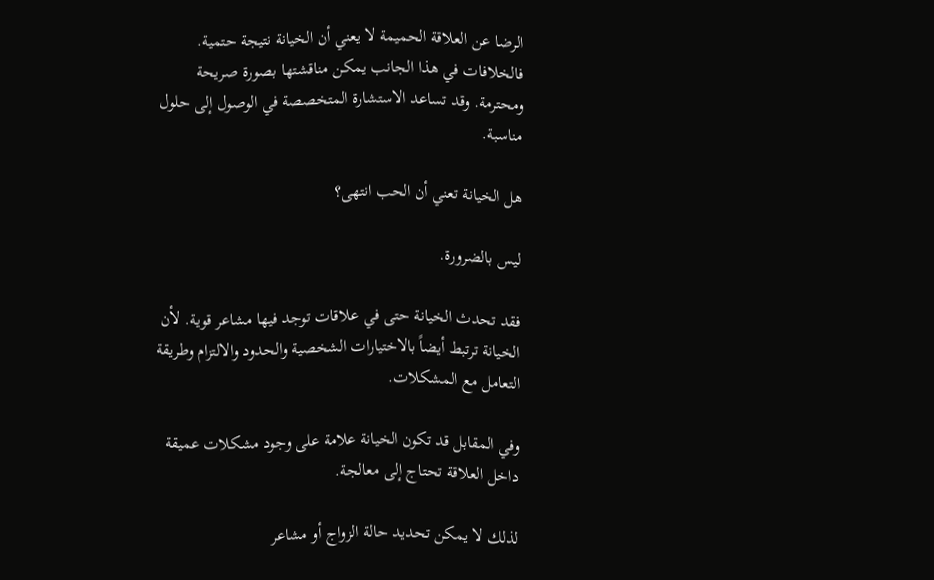الرضا عن العلاقة الحميمة لا يعني أن الخيانة نتيجة حتمية. فالخلافات في هذا الجانب يمكن مناقشتها بصورة صريحة ومحترمة. وقد تساعد الاستشارة المتخصصة في الوصول إلى حلول مناسبة.

هل الخيانة تعني أن الحب انتهى؟

ليس بالضرورة.

فقد تحدث الخيانة حتى في علاقات توجد فيها مشاعر قوية. لأن الخيانة ترتبط أيضاً بالاختيارات الشخصية والحدود والالتزام وطريقة التعامل مع المشكلات.

وفي المقابل قد تكون الخيانة علامة على وجود مشكلات عميقة داخل العلاقة تحتاج إلى معالجة.

لذلك لا يمكن تحديد حالة الزواج أو مشاعر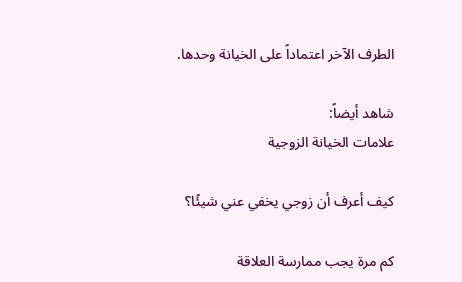الطرف الآخر اعتماداً على الخيانة وحدها.

شاهد أيضاً:
علامات الخيانة الزوجية

كيف أعرف أن زوجي يخفي عني شيئًا؟

كم مرة يجب ممارسة العلاقة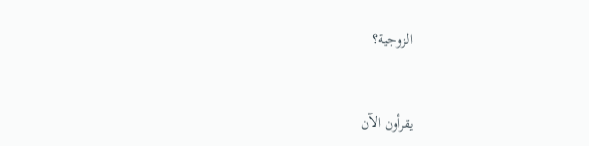الزوجية؟



يقرأون الآن